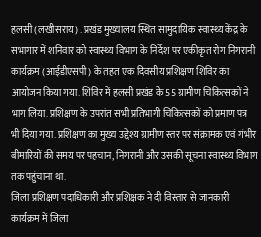हलसी (लखीसराय) . प्रखंड मुख्यालय स्थित सामुदायिक स्वास्थ्य केंद्र के सभागार में शनिवार को स्वास्थ्य विभाग के निर्देश पर एकीकृत रोग निगरानी कार्यक्रम (आईडीएसपी) के तहत एक दिवसीय प्रशिक्षण शिविर का आयोजन किया गया. शिविर में हलसी प्रखंड के 55 ग्रामीण चिकित्सकों ने भाग लिया. प्रशिक्षण के उपरांत सभी प्रतिभागी चिकित्सकों को प्रमाण पत्र भी दिया गया. प्रशिक्षण का मुख्य उद्देश्य ग्रामीण स्तर पर संक्रामक एवं गंभीर बीमारियों की समय पर पहचान, निगरानी और उसकी सूचना स्वास्थ्य विभाग तक पहुंचाना था.
जिला प्रशिक्षण पदाधिकारी और प्रशिक्षक ने दी विस्तार से जानकारी
कार्यक्रम में जिला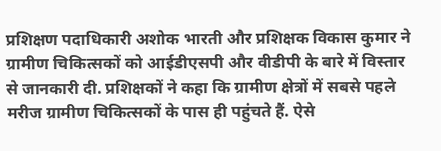प्रशिक्षण पदाधिकारी अशोक भारती और प्रशिक्षक विकास कुमार ने ग्रामीण चिकित्सकों को आईडीएसपी और वीडीपी के बारे में विस्तार से जानकारी दी. प्रशिक्षकों ने कहा कि ग्रामीण क्षेत्रों में सबसे पहले मरीज ग्रामीण चिकित्सकों के पास ही पहुंचते हैं. ऐसे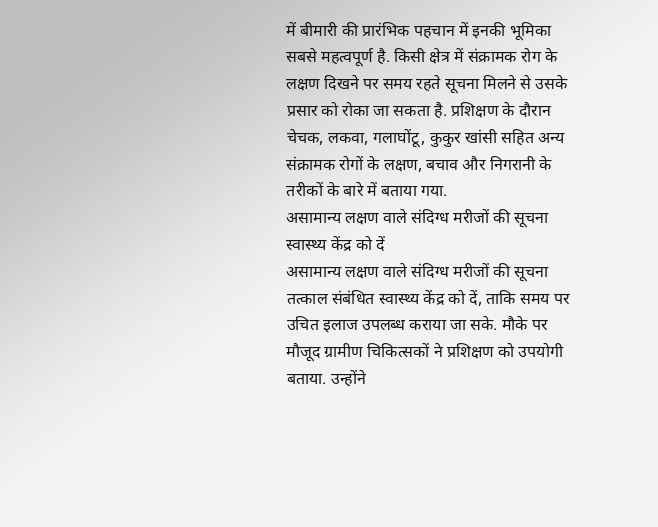में बीमारी की प्रारंभिक पहचान में इनकी भूमिका सबसे महत्वपूर्ण है. किसी क्षेत्र में संक्रामक रोग के लक्षण दिखने पर समय रहते सूचना मिलने से उसके प्रसार को रोका जा सकता है. प्रशिक्षण के दौरान चेचक, लकवा, गलाघोंटू, कुकुर खांसी सहित अन्य संक्रामक रोगों के लक्षण, बचाव और निगरानी के तरीकों के बारे में बताया गया.
असामान्य लक्षण वाले संदिग्ध मरीजों की सूचना स्वास्थ्य केंद्र को दें
असामान्य लक्षण वाले संदिग्ध मरीजों की सूचना तत्काल संबंधित स्वास्थ्य केंद्र को दें, ताकि समय पर उचित इलाज उपलब्ध कराया जा सके. मौके पर मौजूद ग्रामीण चिकित्सकों ने प्रशिक्षण को उपयोगी बताया. उन्होंने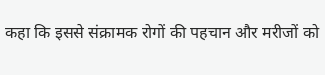कहा कि इससे संक्रामक रोगों की पहचान और मरीजों को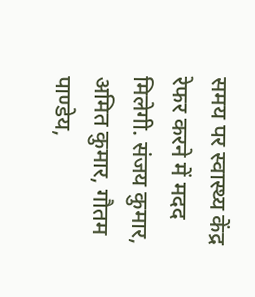समय पर स्वास्थ्य केंद्र रेफर करने में मदद मिलेगी. संजय कुमार, अमित कुमार, गौतम पाण्डेय,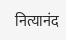नित्यानंद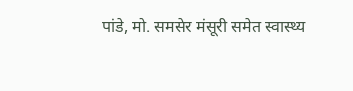पांडे, मो. समसेर मंसूरी समेत स्वास्थ्य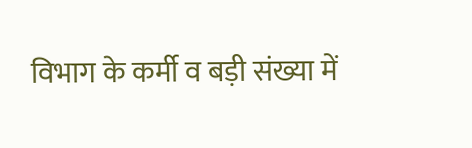विभाग के कर्मी व बड़ी संख्या में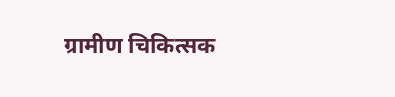ग्रामीण चिकित्सक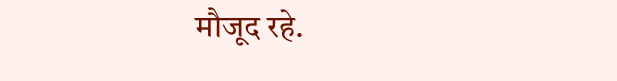मौजूद रहे.